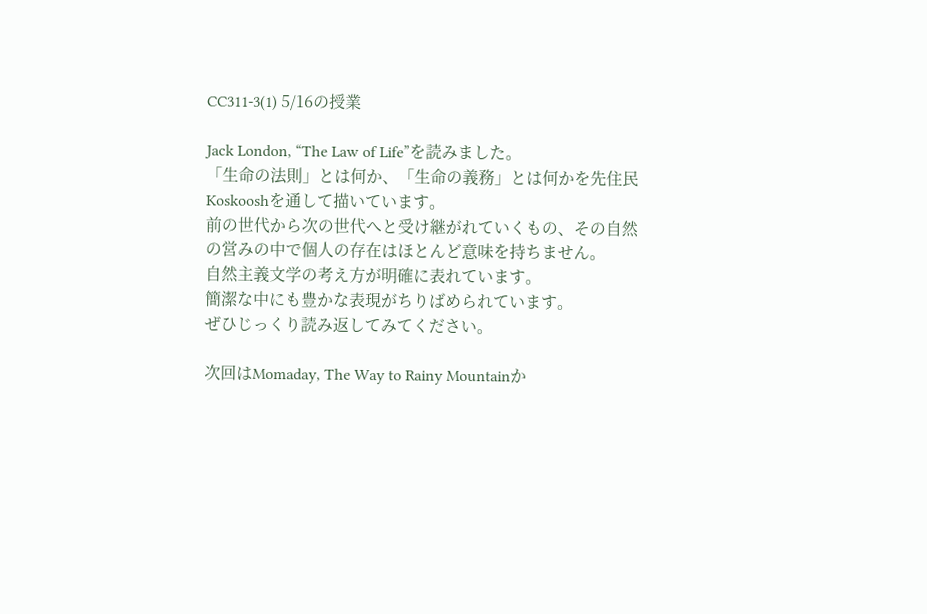CC311-3(1) 5/16の授業

Jack London, “The Law of Life”を読みました。
「生命の法則」とは何か、「生命の義務」とは何かを先住民Koskooshを通して描いています。
前の世代から次の世代へと受け継がれていくもの、その自然の営みの中で個人の存在はほとんど意味を持ちません。
自然主義文学の考え方が明確に表れています。
簡潔な中にも豊かな表現がちりばめられています。
ぜひじっくり読み返してみてください。

次回はMomaday, The Way to Rainy Mountainか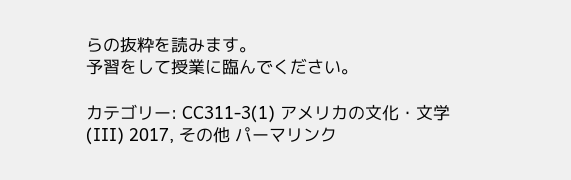らの抜粋を読みます。
予習をして授業に臨んでください。

カテゴリー: CC311-3(1) アメリカの文化・文学(III) 2017, その他 パーマリンク